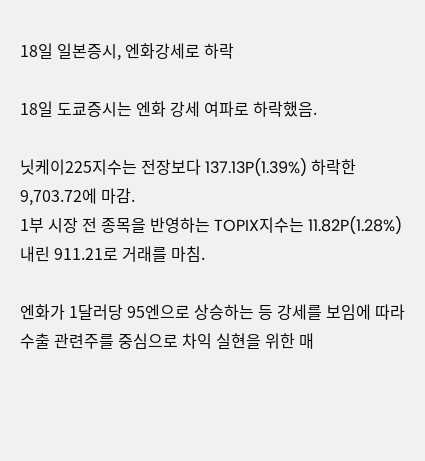18일 일본증시, 엔화강세로 하락

18일 도쿄증시는 엔화 강세 여파로 하락했음.

닛케이225지수는 전장보다 137.13P(1.39%) 하락한 9,703.72에 마감.
1부 시장 전 종목을 반영하는 TOPIX지수는 11.82P(1.28%) 내린 911.21로 거래를 마침.

엔화가 1달러당 95엔으로 상승하는 등 강세를 보임에 따라 수출 관련주를 중심으로 차익 실현을 위한 매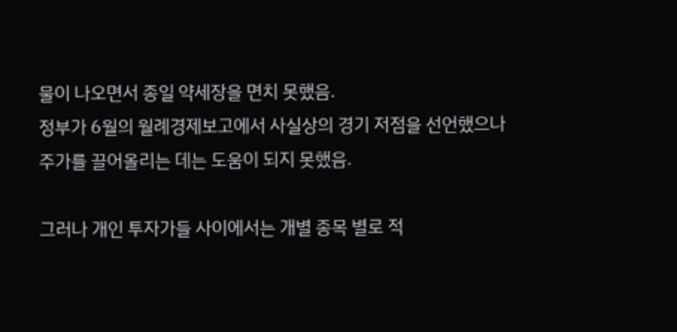물이 나오면서 종일 약세장을 면치 못했음.
정부가 6월의 월례경제보고에서 사실상의 경기 저점을 선언했으나 주가를 끌어올리는 데는 도움이 되지 못했음.

그러나 개인 투자가들 사이에서는 개별 종목 별로 적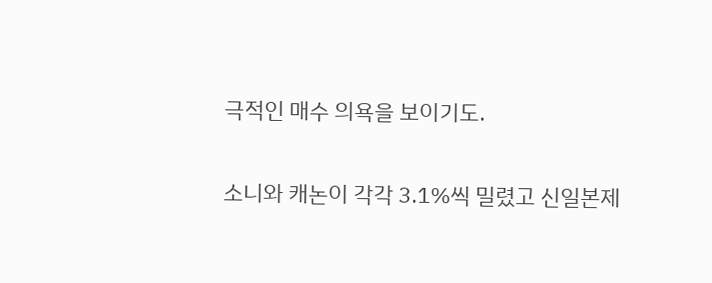극적인 매수 의욕을 보이기도.

소니와 캐논이 각각 3.1%씩 밀렸고 신일본제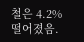철은 4.2% 떨어졌음.